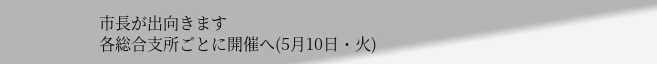市長が出向きます
各総合支所ごとに開催へ(5月10日・火)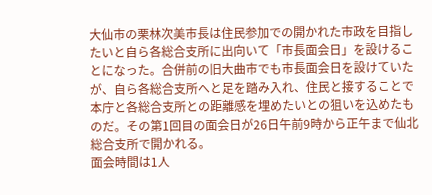大仙市の栗林次美市長は住民参加での開かれた市政を目指したいと自ら各総合支所に出向いて「市長面会日」を設けることになった。合併前の旧大曲市でも市長面会日を設けていたが、自ら各総合支所へと足を踏み入れ、住民と接することで本庁と各総合支所との距離感を埋めたいとの狙いを込めたものだ。その第1回目の面会日が26日午前9時から正午まで仙北総合支所で開かれる。
面会時間は1人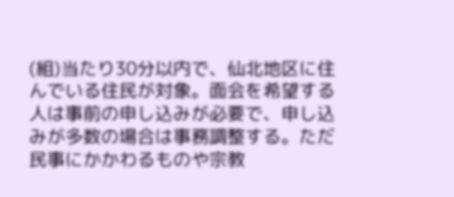(組)当たり30分以内で、仙北地区に住んでいる住民が対象。面会を希望する人は事前の申し込みが必要で、申し込みが多数の場合は事務調整する。ただ民事にかかわるものや宗教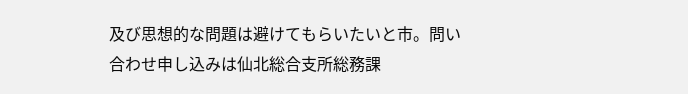及び思想的な問題は避けてもらいたいと市。問い合わせ申し込みは仙北総合支所総務課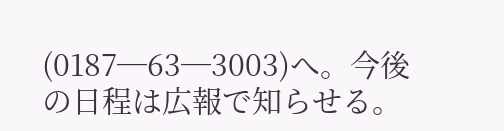(0187─63─3003)へ。今後の日程は広報で知らせる。